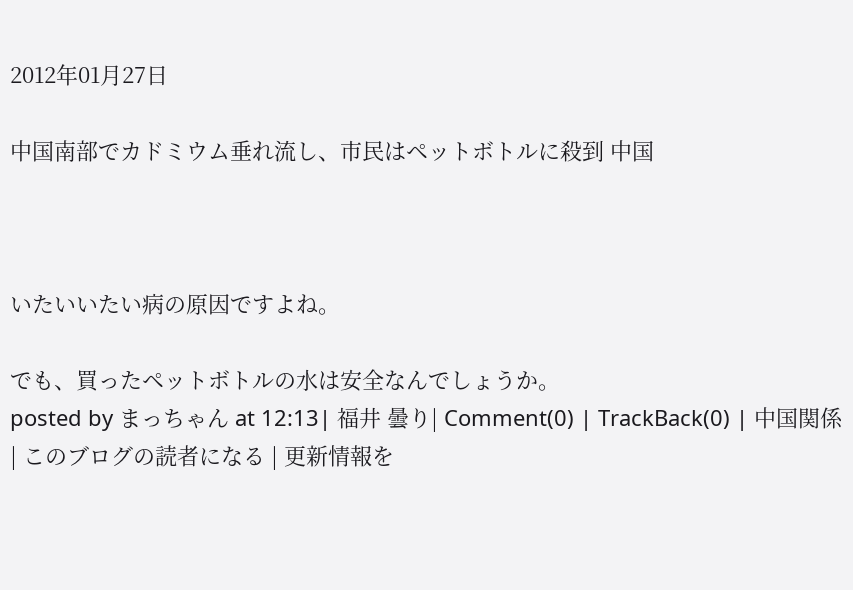2012年01月27日

中国南部でカドミウム垂れ流し、市民はペットボトルに殺到 中国



いたいいたい病の原因ですよね。

でも、買ったペットボトルの水は安全なんでしょうか。
posted by まっちゃん at 12:13| 福井 曇り| Comment(0) | TrackBack(0) | 中国関係 | このブログの読者になる | 更新情報を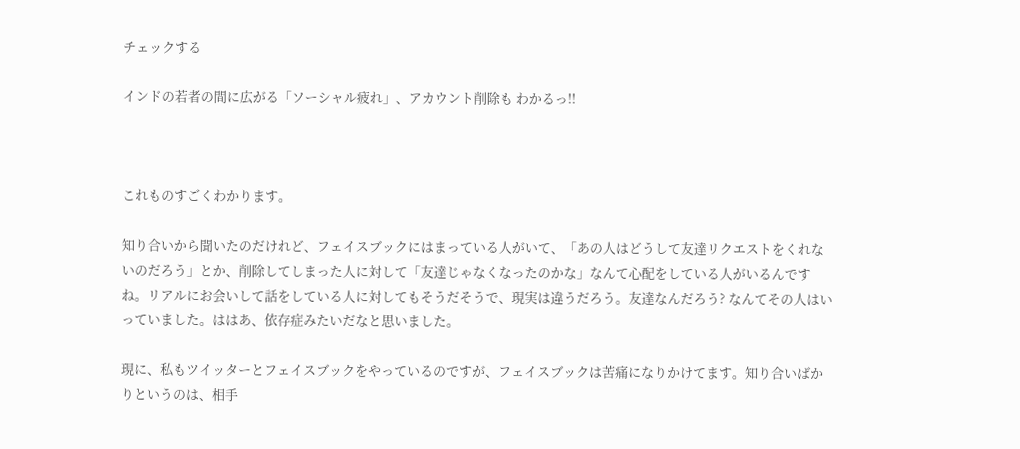チェックする

インドの若者の間に広がる「ソーシャル疲れ」、アカウント削除も わかるっ!!



これものすごくわかります。

知り合いから聞いたのだけれど、フェイスブックにはまっている人がいて、「あの人はどうして友達リクエストをくれないのだろう」とか、削除してしまった人に対して「友達じゃなくなったのかな」なんて心配をしている人がいるんですね。リアルにお会いして話をしている人に対してもそうだそうで、現実は違うだろう。友達なんだろう? なんてその人はいっていました。ははあ、依存症みたいだなと思いました。

現に、私もツイッターとフェイスブックをやっているのですが、フェイスブックは苦痛になりかけてます。知り合いばかりというのは、相手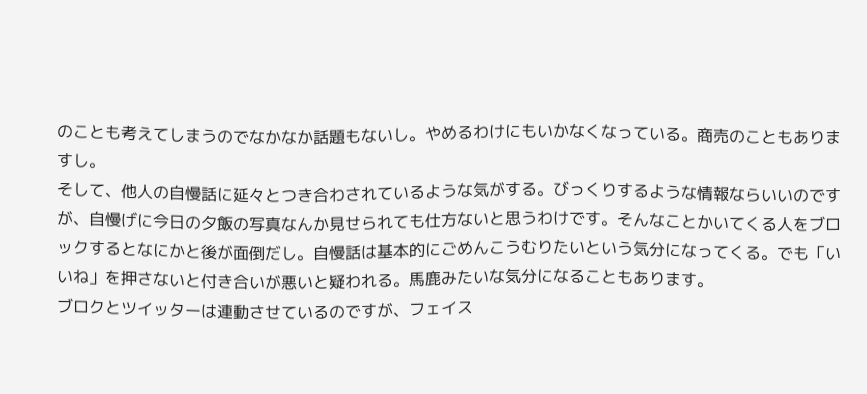のことも考えてしまうのでなかなか話題もないし。やめるわけにもいかなくなっている。商売のこともありますし。
そして、他人の自慢話に延々とつき合わされているような気がする。びっくりするような情報ならいいのですが、自慢げに今日の夕飯の写真なんか見せられても仕方ないと思うわけです。そんなことかいてくる人をブロックするとなにかと後が面倒だし。自慢話は基本的にごめんこうむりたいという気分になってくる。でも「いいね」を押さないと付き合いが悪いと疑われる。馬鹿みたいな気分になることもあります。
ブロクとツイッターは連動させているのですが、フェイス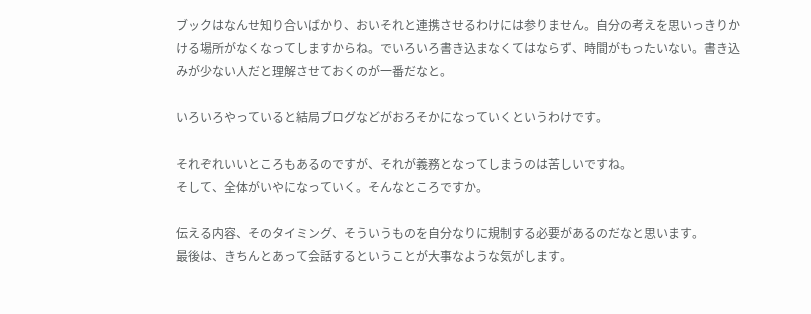ブックはなんせ知り合いばかり、おいそれと連携させるわけには参りません。自分の考えを思いっきりかける場所がなくなってしますからね。でいろいろ書き込まなくてはならず、時間がもったいない。書き込みが少ない人だと理解させておくのが一番だなと。

いろいろやっていると結局ブログなどがおろそかになっていくというわけです。

それぞれいいところもあるのですが、それが義務となってしまうのは苦しいですね。
そして、全体がいやになっていく。そんなところですか。

伝える内容、そのタイミング、そういうものを自分なりに規制する必要があるのだなと思います。
最後は、きちんとあって会話するということが大事なような気がします。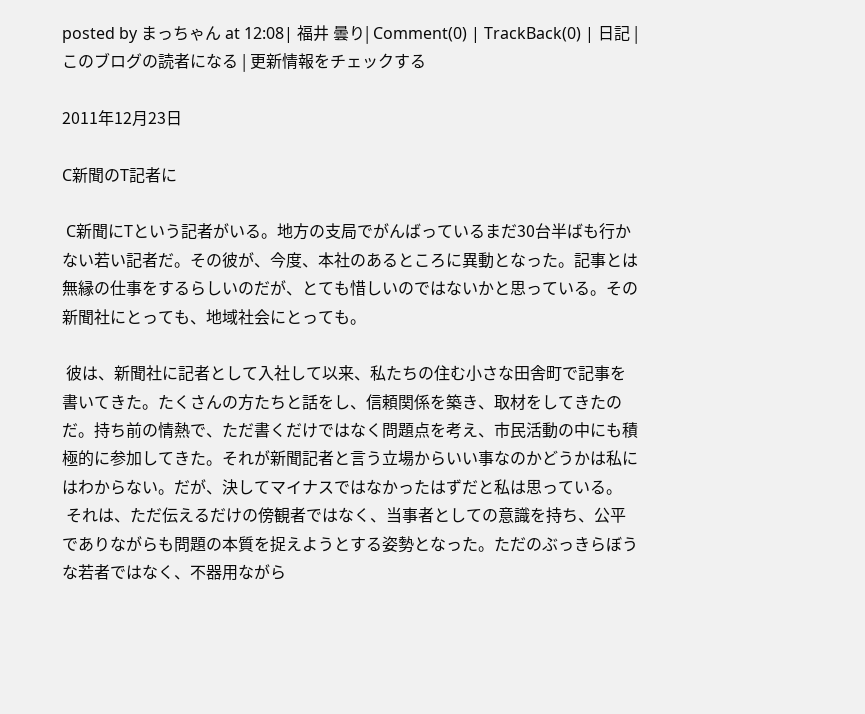posted by まっちゃん at 12:08| 福井 曇り| Comment(0) | TrackBack(0) | 日記 | このブログの読者になる | 更新情報をチェックする

2011年12月23日

C新聞のT記者に

 C新聞にTという記者がいる。地方の支局でがんばっているまだ30台半ばも行かない若い記者だ。その彼が、今度、本社のあるところに異動となった。記事とは無縁の仕事をするらしいのだが、とても惜しいのではないかと思っている。その新聞社にとっても、地域社会にとっても。

 彼は、新聞社に記者として入社して以来、私たちの住む小さな田舎町で記事を書いてきた。たくさんの方たちと話をし、信頼関係を築き、取材をしてきたのだ。持ち前の情熱で、ただ書くだけではなく問題点を考え、市民活動の中にも積極的に参加してきた。それが新聞記者と言う立場からいい事なのかどうかは私にはわからない。だが、決してマイナスではなかったはずだと私は思っている。
 それは、ただ伝えるだけの傍観者ではなく、当事者としての意識を持ち、公平でありながらも問題の本質を捉えようとする姿勢となった。ただのぶっきらぼうな若者ではなく、不器用ながら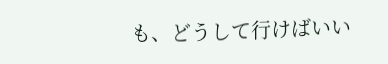も、どうして行けばいい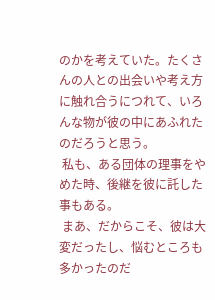のかを考えていた。たくさんの人との出会いや考え方に触れ合うにつれて、いろんな物が彼の中にあふれたのだろうと思う。
 私も、ある団体の理事をやめた時、後継を彼に託した事もある。
 まあ、だからこそ、彼は大変だったし、悩むところも多かったのだ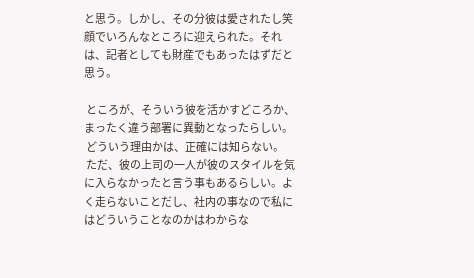と思う。しかし、その分彼は愛されたし笑顔でいろんなところに迎えられた。それは、記者としても財産でもあったはずだと思う。

 ところが、そういう彼を活かすどころか、まったく違う部署に異動となったらしい。
 どういう理由かは、正確には知らない。
 ただ、彼の上司の一人が彼のスタイルを気に入らなかったと言う事もあるらしい。よく走らないことだし、社内の事なので私にはどういうことなのかはわからな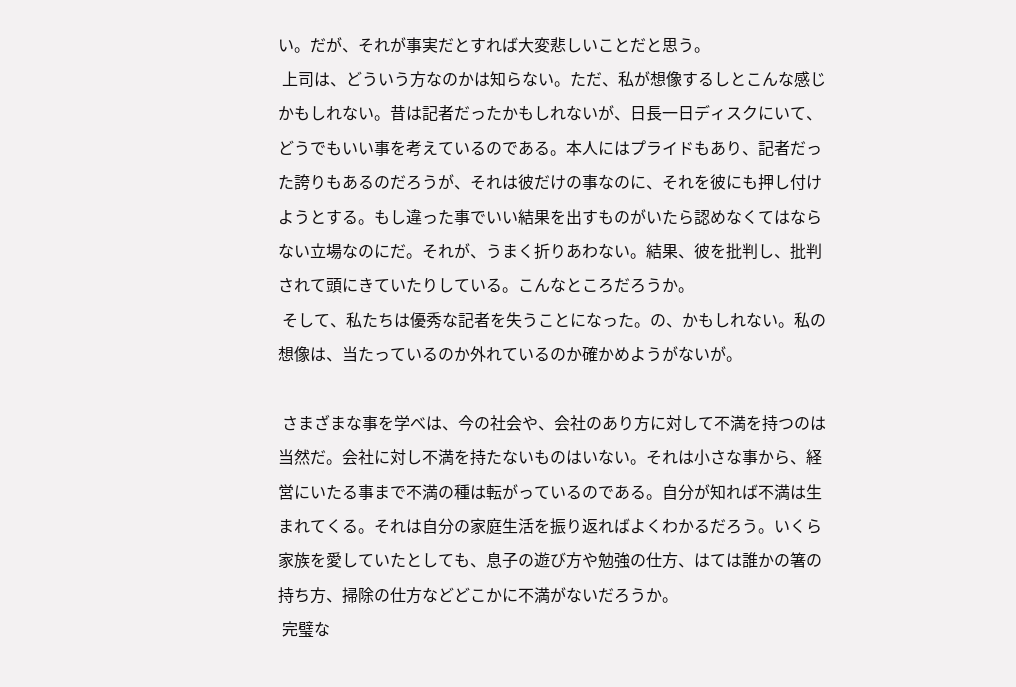い。だが、それが事実だとすれば大変悲しいことだと思う。
 上司は、どういう方なのかは知らない。ただ、私が想像するしとこんな感じかもしれない。昔は記者だったかもしれないが、日長一日ディスクにいて、どうでもいい事を考えているのである。本人にはプライドもあり、記者だった誇りもあるのだろうが、それは彼だけの事なのに、それを彼にも押し付けようとする。もし違った事でいい結果を出すものがいたら認めなくてはならない立場なのにだ。それが、うまく折りあわない。結果、彼を批判し、批判されて頭にきていたりしている。こんなところだろうか。
 そして、私たちは優秀な記者を失うことになった。の、かもしれない。私の想像は、当たっているのか外れているのか確かめようがないが。

 さまざまな事を学べは、今の社会や、会社のあり方に対して不満を持つのは当然だ。会社に対し不満を持たないものはいない。それは小さな事から、経営にいたる事まで不満の種は転がっているのである。自分が知れば不満は生まれてくる。それは自分の家庭生活を振り返ればよくわかるだろう。いくら家族を愛していたとしても、息子の遊び方や勉強の仕方、はては誰かの箸の持ち方、掃除の仕方などどこかに不満がないだろうか。
 完璧な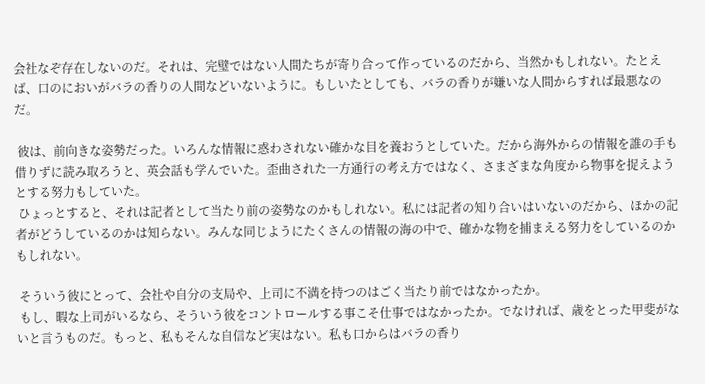会社なぞ存在しないのだ。それは、完璧ではない人間たちが寄り合って作っているのだから、当然かもしれない。たとえば、口のにおいがバラの香りの人間などいないように。もしいたとしても、バラの香りが嫌いな人間からすれば最悪なのだ。

 彼は、前向きな姿勢だった。いろんな情報に惑わされない確かな目を養おうとしていた。だから海外からの情報を誰の手も借りずに読み取ろうと、英会話も学んでいた。歪曲された一方通行の考え方ではなく、さまざまな角度から物事を捉えようとする努力もしていた。
 ひょっとすると、それは記者として当たり前の姿勢なのかもしれない。私には記者の知り合いはいないのだから、ほかの記者がどうしているのかは知らない。みんな同じようにたくさんの情報の海の中で、確かな物を捕まえる努力をしているのかもしれない。

 そういう彼にとって、会社や自分の支局や、上司に不満を持つのはごく当たり前ではなかったか。
 もし、暇な上司がいるなら、そういう彼をコントロールする事こそ仕事ではなかったか。でなければ、歳をとった甲斐がないと言うものだ。もっと、私もそんな自信など実はない。私も口からはバラの香り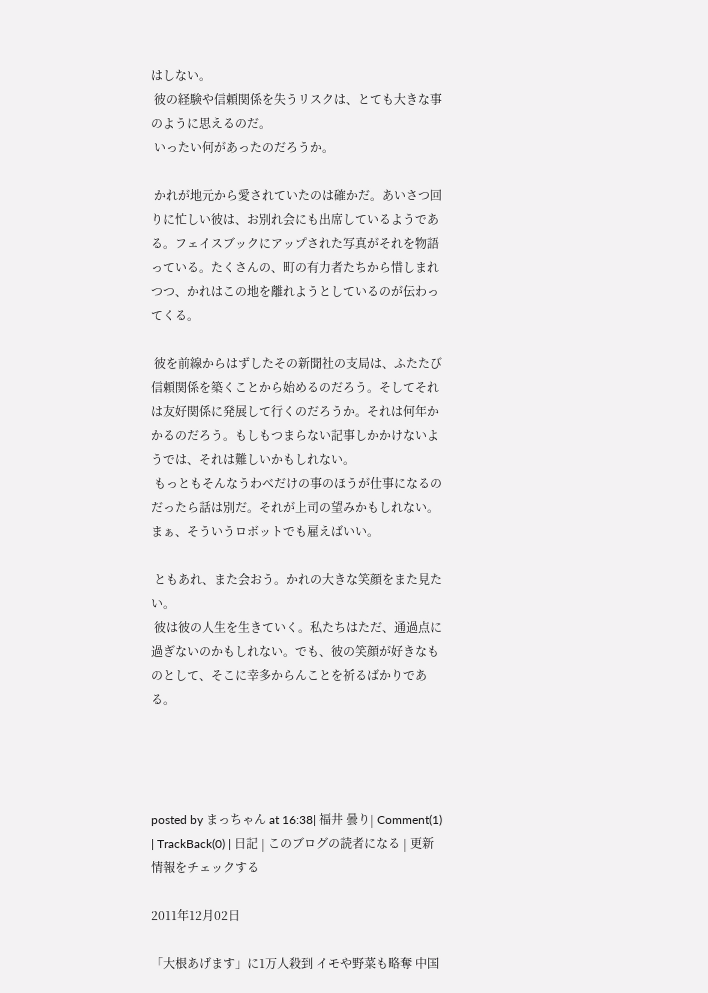はしない。
 彼の経験や信頼関係を失うリスクは、とても大きな事のように思えるのだ。
 いったい何があったのだろうか。

 かれが地元から愛されていたのは確かだ。あいさつ回りに忙しい彼は、お別れ会にも出席しているようである。フェイスブックにアップされた写真がそれを物語っている。たくさんの、町の有力者たちから惜しまれつつ、かれはこの地を離れようとしているのが伝わってくる。

 彼を前線からはずしたその新聞社の支局は、ふたたび信頼関係を築くことから始めるのだろう。そしてそれは友好関係に発展して行くのだろうか。それは何年かかるのだろう。もしもつまらない記事しかかけないようでは、それは難しいかもしれない。
 もっともそんなうわべだけの事のほうが仕事になるのだったら話は別だ。それが上司の望みかもしれない。まぁ、そういうロボットでも雇えばいい。

 ともあれ、また会おう。かれの大きな笑顔をまた見たい。
 彼は彼の人生を生きていく。私たちはただ、通過点に過ぎないのかもしれない。でも、彼の笑顔が好きなものとして、そこに幸多からんことを祈るばかりである。




posted by まっちゃん at 16:38| 福井 曇り| Comment(1) | TrackBack(0) | 日記 | このブログの読者になる | 更新情報をチェックする

2011年12月02日

「大根あげます」に1万人殺到 イモや野菜も略奪 中国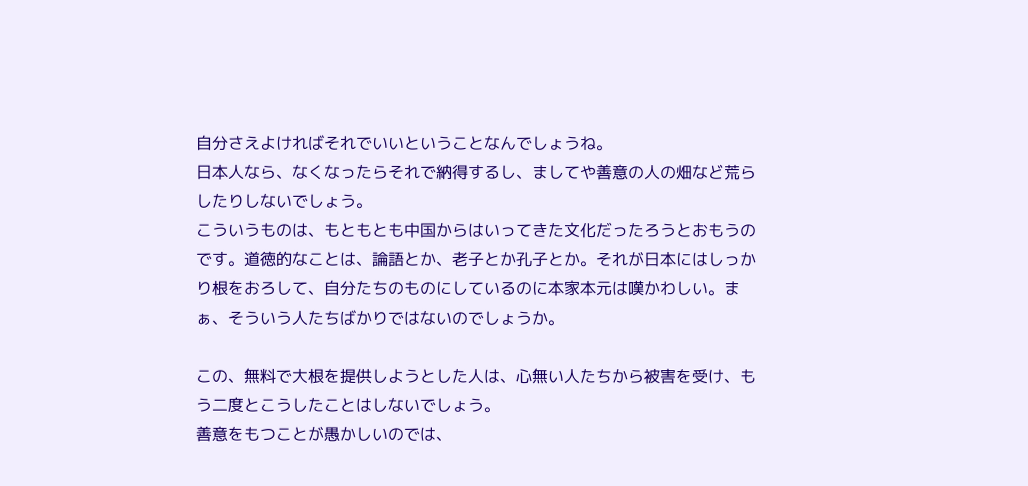自分さえよければそれでいいということなんでしょうね。
日本人なら、なくなったらそれで納得するし、ましてや善意の人の畑など荒らしたりしないでしょう。
こういうものは、もともとも中国からはいってきた文化だったろうとおもうのです。道徳的なことは、論語とか、老子とか孔子とか。それが日本にはしっかり根をおろして、自分たちのものにしているのに本家本元は嘆かわしい。まぁ、そういう人たちばかりではないのでしょうか。

この、無料で大根を提供しようとした人は、心無い人たちから被害を受け、もう二度とこうしたことはしないでしょう。
善意をもつことが愚かしいのでは、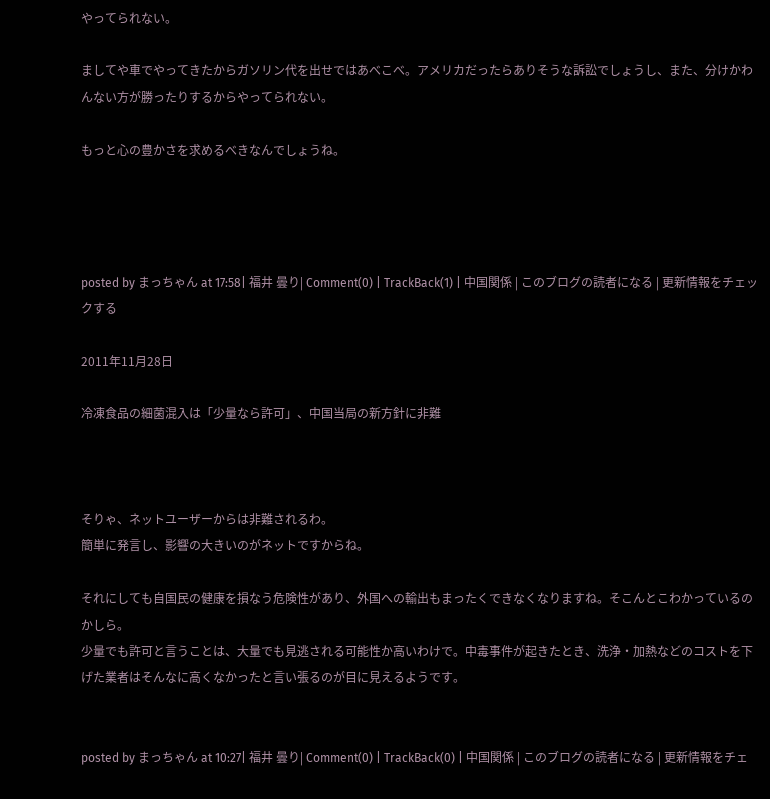やってられない。

ましてや車でやってきたからガソリン代を出せではあべこべ。アメリカだったらありそうな訴訟でしょうし、また、分けかわんない方が勝ったりするからやってられない。

もっと心の豊かさを求めるべきなんでしょうね。




posted by まっちゃん at 17:58| 福井 曇り| Comment(0) | TrackBack(1) | 中国関係 | このブログの読者になる | 更新情報をチェックする

2011年11月28日

冷凍食品の細菌混入は「少量なら許可」、中国当局の新方針に非難



そりゃ、ネットユーザーからは非難されるわ。
簡単に発言し、影響の大きいのがネットですからね。

それにしても自国民の健康を損なう危険性があり、外国への輸出もまったくできなくなりますね。そこんとこわかっているのかしら。
少量でも許可と言うことは、大量でも見逃される可能性か高いわけで。中毒事件が起きたとき、洗浄・加熱などのコストを下げた業者はそんなに高くなかったと言い張るのが目に見えるようです。


posted by まっちゃん at 10:27| 福井 曇り| Comment(0) | TrackBack(0) | 中国関係 | このブログの読者になる | 更新情報をチェ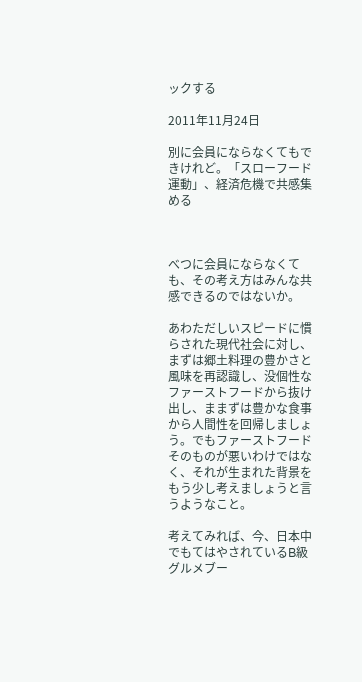ックする

2011年11月24日

別に会員にならなくてもできけれど。「スローフード運動」、経済危機で共感集める



べつに会員にならなくても、その考え方はみんな共感できるのではないか。

あわただしいスピードに慣らされた現代社会に対し、まずは郷土料理の豊かさと風味を再認識し、没個性なファーストフードから抜け出し、ままずは豊かな食事から人間性を回帰しましょう。でもファーストフードそのものが悪いわけではなく、それが生まれた背景をもう少し考えましょうと言うようなこと。

考えてみれば、今、日本中でもてはやされているB級グルメブー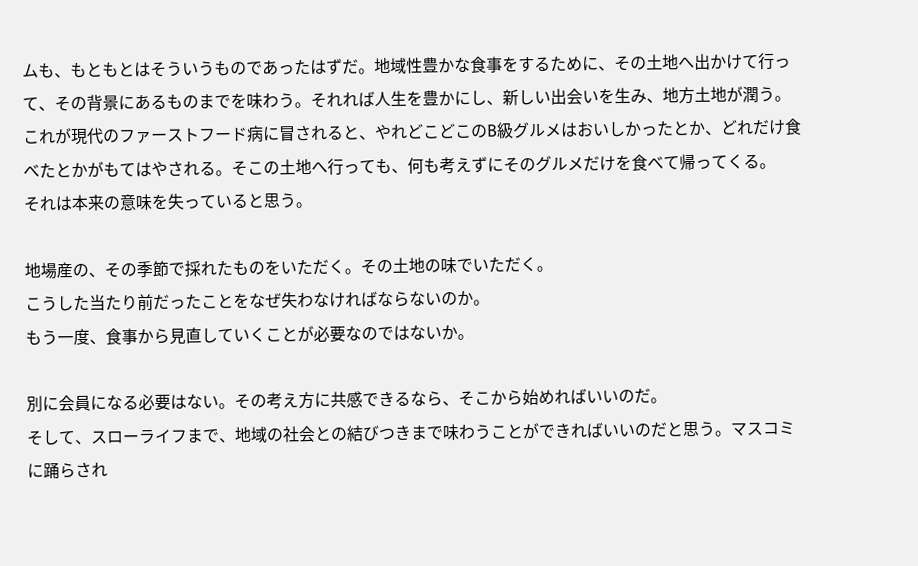ムも、もともとはそういうものであったはずだ。地域性豊かな食事をするために、その土地へ出かけて行って、その背景にあるものまでを味わう。それれば人生を豊かにし、新しい出会いを生み、地方土地が潤う。
これが現代のファーストフード病に冒されると、やれどこどこのB級グルメはおいしかったとか、どれだけ食べたとかがもてはやされる。そこの土地へ行っても、何も考えずにそのグルメだけを食べて帰ってくる。
それは本来の意味を失っていると思う。

地場産の、その季節で採れたものをいただく。その土地の味でいただく。
こうした当たり前だったことをなぜ失わなければならないのか。
もう一度、食事から見直していくことが必要なのではないか。

別に会員になる必要はない。その考え方に共感できるなら、そこから始めればいいのだ。
そして、スローライフまで、地域の社会との結びつきまで味わうことができればいいのだと思う。マスコミに踊らされ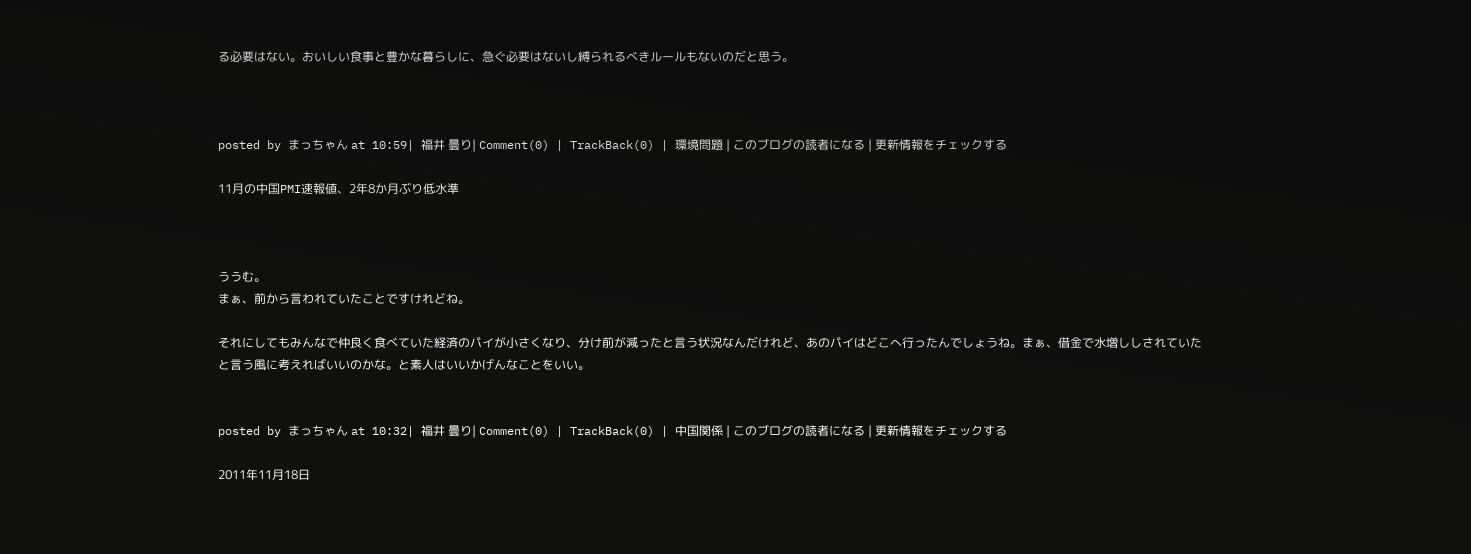る必要はない。おいしい食事と豊かな暮らしに、急ぐ必要はないし縛られるべきルールもないのだと思う。



posted by まっちゃん at 10:59| 福井 曇り| Comment(0) | TrackBack(0) | 環境問題 | このブログの読者になる | 更新情報をチェックする

11月の中国PMI速報値、2年8か月ぶり低水準



ううむ。
まぁ、前から言われていたことですけれどね。

それにしてもみんなで仲良く食べていた経済のパイが小さくなり、分け前が減ったと言う状況なんだけれど、あのパイはどこへ行ったんでしょうね。まぁ、借金で水増ししされていたと言う風に考えればいいのかな。と素人はいいかげんなことをいい。


posted by まっちゃん at 10:32| 福井 曇り| Comment(0) | TrackBack(0) | 中国関係 | このブログの読者になる | 更新情報をチェックする

2011年11月18日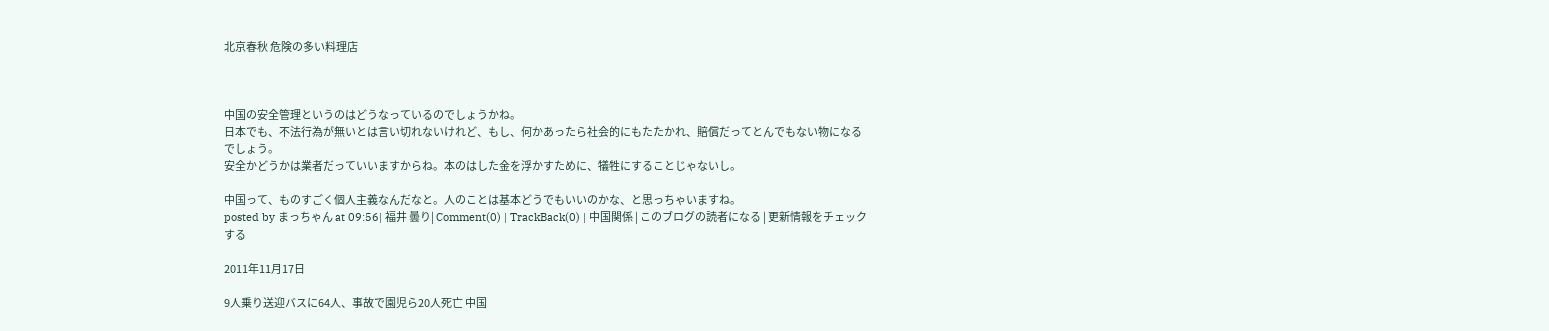北京春秋 危険の多い料理店



中国の安全管理というのはどうなっているのでしょうかね。
日本でも、不法行為が無いとは言い切れないけれど、もし、何かあったら社会的にもたたかれ、賠償だってとんでもない物になるでしょう。
安全かどうかは業者だっていいますからね。本のはした金を浮かすために、犠牲にすることじゃないし。

中国って、ものすごく個人主義なんだなと。人のことは基本どうでもいいのかな、と思っちゃいますね。
posted by まっちゃん at 09:56| 福井 曇り| Comment(0) | TrackBack(0) | 中国関係 | このブログの読者になる | 更新情報をチェックする

2011年11月17日

9人乗り送迎バスに64人、事故で園児ら20人死亡 中国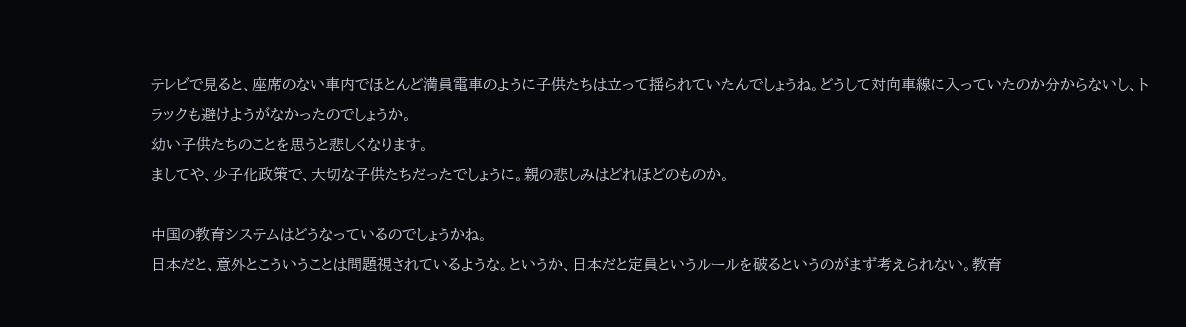テレビで見ると、座席のない車内でほとんど満員電車のように子供たちは立って揺られていたんでしょうね。どうして対向車線に入っていたのか分からないし、トラックも避けようがなかったのでしょうか。
幼い子供たちのことを思うと悲しくなります。
ましてや、少子化政策で、大切な子供たちだったでしょうに。親の悲しみはどれほどのものか。

中国の教育システムはどうなっているのでしょうかね。
日本だと、意外とこういうことは問題視されているような。というか、日本だと定員というルールを破るというのがまず考えられない。教育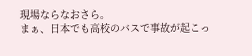現場ならなおさら。
まぁ、日本でも高校のバスで事故が起こっ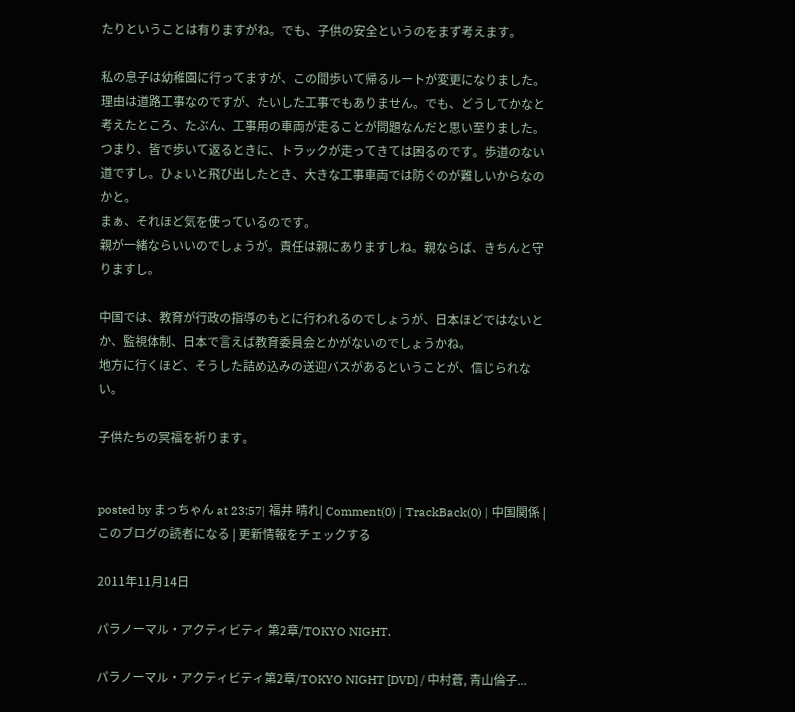たりということは有りますがね。でも、子供の安全というのをまず考えます。

私の息子は幼稚園に行ってますが、この間歩いて帰るルートが変更になりました。理由は道路工事なのですが、たいした工事でもありません。でも、どうしてかなと考えたところ、たぶん、工事用の車両が走ることが問題なんだと思い至りました。
つまり、皆で歩いて返るときに、トラックが走ってきては困るのです。歩道のない道ですし。ひょいと飛び出したとき、大きな工事車両では防ぐのが難しいからなのかと。
まぁ、それほど気を使っているのです。
親が一緒ならいいのでしょうが。責任は親にありますしね。親ならば、きちんと守りますし。

中国では、教育が行政の指導のもとに行われるのでしょうが、日本ほどではないとか、監視体制、日本で言えば教育委員会とかがないのでしょうかね。
地方に行くほど、そうした詰め込みの送迎バスがあるということが、信じられない。

子供たちの冥福を祈ります。


posted by まっちゃん at 23:57| 福井 晴れ| Comment(0) | TrackBack(0) | 中国関係 | このブログの読者になる | 更新情報をチェックする

2011年11月14日

パラノーマル・アクティビティ 第2章/TOKYO NIGHT.

パラノーマル・アクティビティ第2章/TOKYO NIGHT [DVD] / 中村蒼, 青山倫子...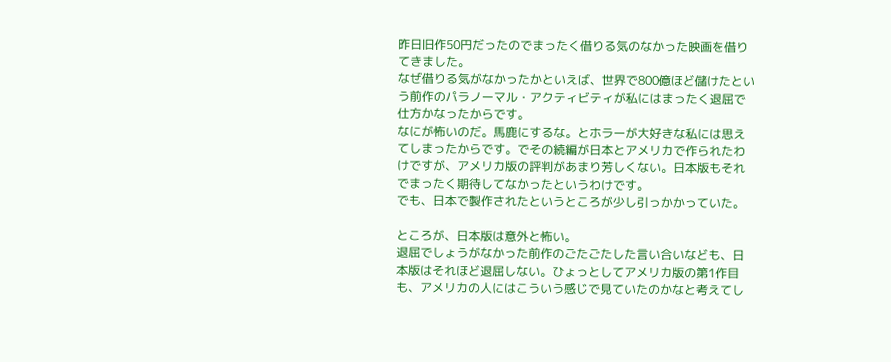昨日旧作50円だったのでまったく借りる気のなかった映画を借りてきました。
なぜ借りる気がなかったかといえば、世界で800億ほど儲けたという前作のパラノーマル・アクティビティが私にはまったく退屈で仕方かなったからです。
なにが怖いのだ。馬鹿にするな。とホラーが大好きな私には思えてしまったからです。でその続編が日本とアメリカで作られたわけですが、アメリカ版の評判があまり芳しくない。日本版もそれでまったく期待してなかったというわけです。
でも、日本で製作されたというところが少し引っかかっていた。

ところが、日本版は意外と怖い。
退屈でしょうがなかった前作のごたごたした言い合いなども、日本版はそれほど退屈しない。ひょっとしてアメリカ版の第1作目も、アメリカの人にはこういう感じで見ていたのかなと考えてし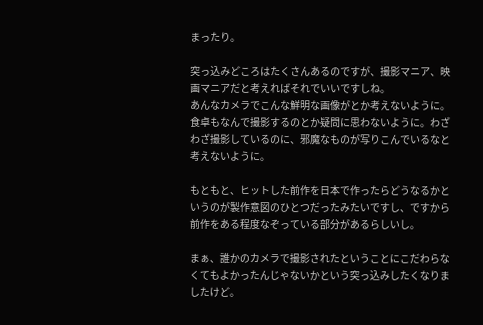まったり。

突っ込みどころはたくさんあるのですが、撮影マニア、映画マニアだと考えればそれでいいですしね。
あんなカメラでこんな鮮明な画像がとか考えないように。
食卓もなんで撮影するのとか疑問に思わないように。わざわざ撮影しているのに、邪魔なものが写りこんでいるなと考えないように。

もともと、ヒットした前作を日本で作ったらどうなるかというのが製作意図のひとつだったみたいですし、ですから前作をある程度なぞっている部分があるらしいし。

まぁ、誰かのカメラで撮影されたということにこだわらなくてもよかったんじゃないかという突っ込みしたくなりましたけど。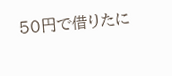50円で借りたに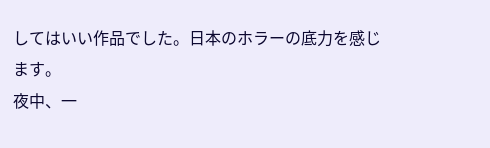してはいい作品でした。日本のホラーの底力を感じます。
夜中、一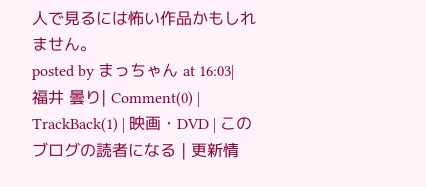人で見るには怖い作品かもしれません。
posted by まっちゃん at 16:03| 福井 曇り| Comment(0) | TrackBack(1) | 映画・DVD | このブログの読者になる | 更新情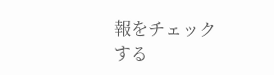報をチェックする